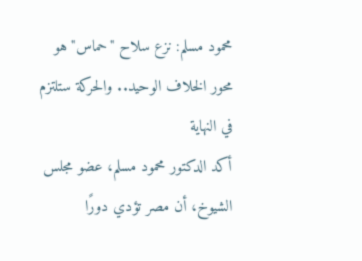محمود مسلم: نزع سلاح "حماس" هو محور الخلاف الوحيد.. والحركة ستلتزم في النهاية
أكد الدكتور محمود مسلم، عضو مجلس الشيوخ، أن مصر تؤدي دورًا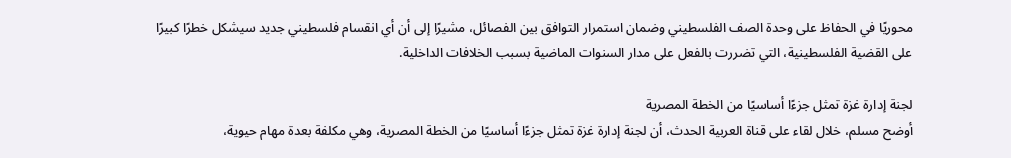محوريًا في الحفاظ على وحدة الصف الفلسطيني وضمان استمرار التوافق بين الفصائل، مشيرًا إلى أن أي انقسام فلسطيني جديد سيشكل خطرًا كبيرًا على القضية الفلسطينية، التي تضررت بالفعل على مدار السنوات الماضية بسبب الخلافات الداخلية.

لجنة إدارة غزة تمثل جزءًا أساسيًا من الخطة المصرية
أوضح مسلم، خلال لقاء على قناة العربية الحدث، أن لجنة إدارة غزة تمثل جزءًا أساسيًا من الخطة المصرية، وهي مكلفة بعدة مهام حيوية،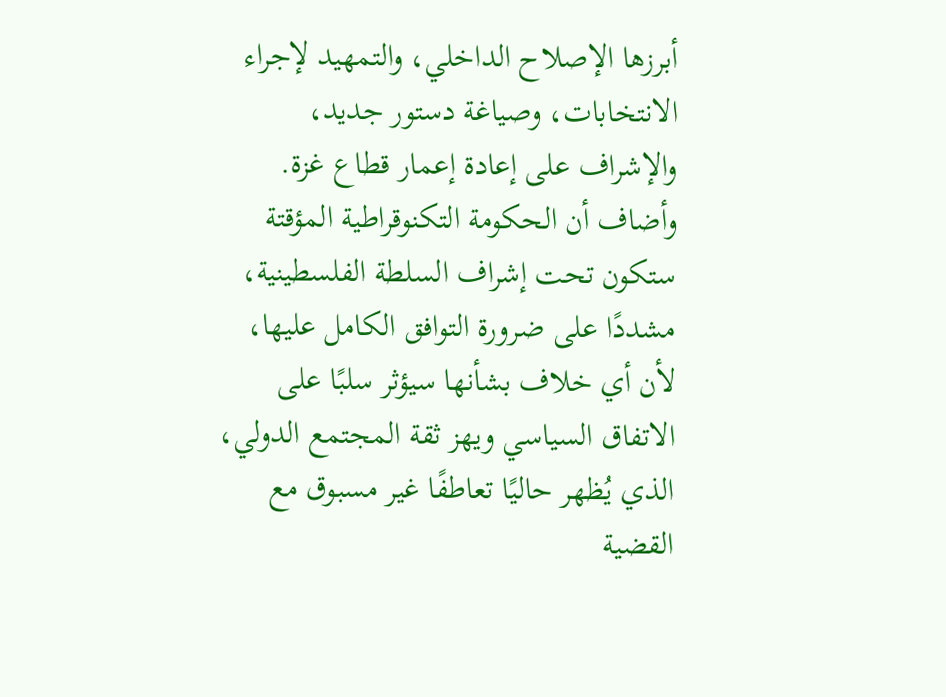أبرزها الإصلاح الداخلي، والتمهيد لإجراء الانتخابات، وصياغة دستور جديد، والإشراف على إعادة إعمار قطاع غزة.
وأضاف أن الحكومة التكنوقراطية المؤقتة ستكون تحت إشراف السلطة الفلسطينية، مشددًا على ضرورة التوافق الكامل عليها، لأن أي خلاف بشأنها سيؤثر سلبًا على الاتفاق السياسي ويهز ثقة المجتمع الدولي، الذي يُظهر حاليًا تعاطفًا غير مسبوق مع القضية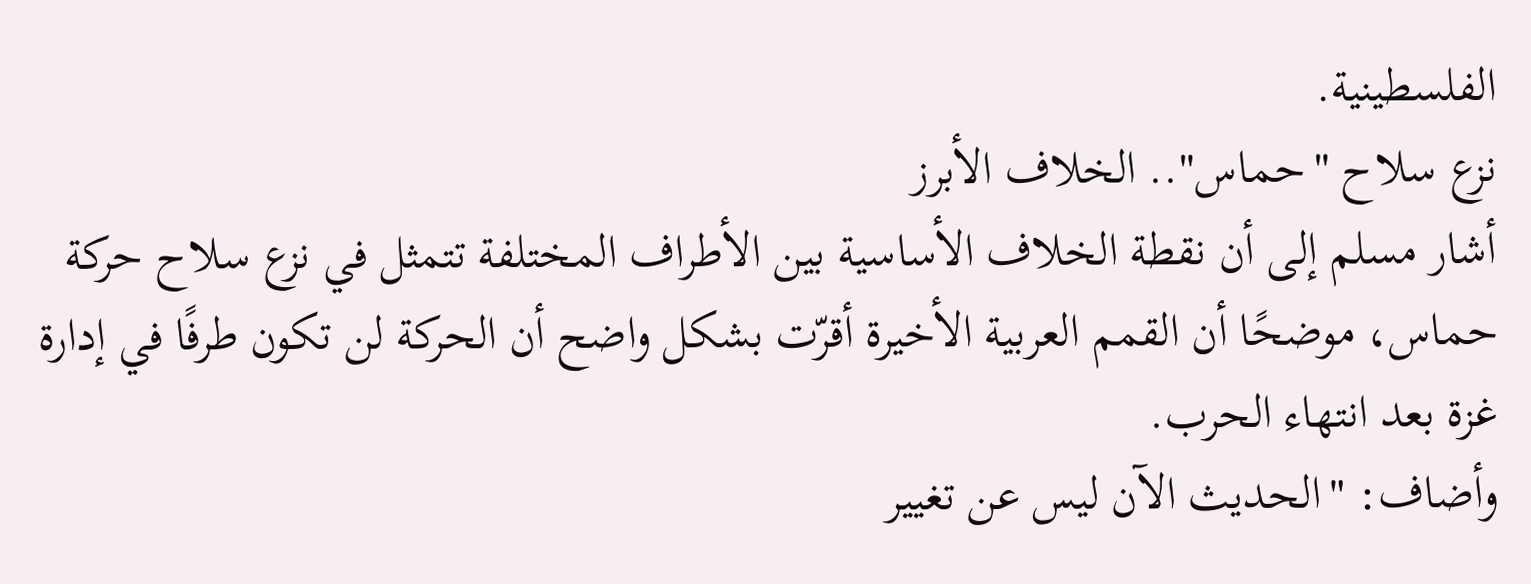الفلسطينية.
نزع سلاح "حماس".. الخلاف الأبرز
أشار مسلم إلى أن نقطة الخلاف الأساسية بين الأطراف المختلفة تتمثل في نزع سلاح حركة حماس، موضحًا أن القمم العربية الأخيرة أقرّت بشكل واضح أن الحركة لن تكون طرفًا في إدارة غزة بعد انتهاء الحرب.
وأضاف: "الحديث الآن ليس عن تغيير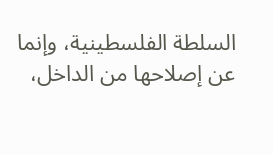السلطة الفلسطينية، وإنما عن إصلاحها من الداخل،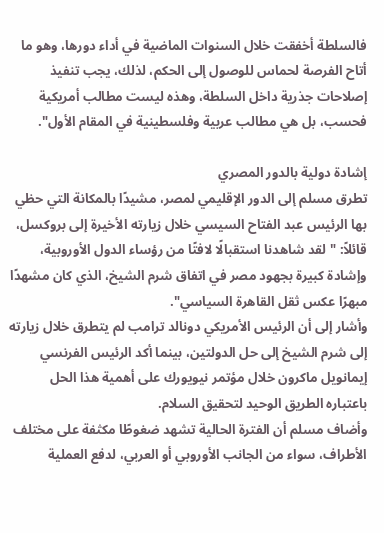فالسلطة أخفقت خلال السنوات الماضية في أداء دورها، وهو ما أتاح الفرصة لحماس للوصول إلى الحكم، لذلك، يجب تنفيذ إصلاحات جذرية داخل السلطة، وهذه ليست مطالب أمريكية فحسب، بل هي مطالب عربية وفلسطينية في المقام الأول".

إشادة دولية بالدور المصري
تطرق مسلم إلى الدور الإقليمي لمصر، مشيدًا بالمكانة التي حظي بها الرئيس عبد الفتاح السيسي خلال زيارته الأخيرة إلى بروكسل، قائلاً: "لقد شاهدنا استقبالًا لافتًا من رؤساء الدول الأوروبية، وإشادة كبيرة بجهود مصر في اتفاق شرم الشيخ، الذي كان مشهدًا مبهرًا عكس ثقل القاهرة السياسي".
وأشار إلى أن الرئيس الأمريكي دونالد ترامب لم يتطرق خلال زيارته إلى شرم الشيخ إلى حل الدولتين، بينما أكد الرئيس الفرنسي إيمانويل ماكرون خلال مؤتمر نيويورك على أهمية هذا الحل باعتباره الطريق الوحيد لتحقيق السلام.
وأضاف مسلم أن الفترة الحالية تشهد ضغوطًا مكثفة على مختلف الأطراف، سواء من الجانب الأوروبي أو العربي، لدفع العملية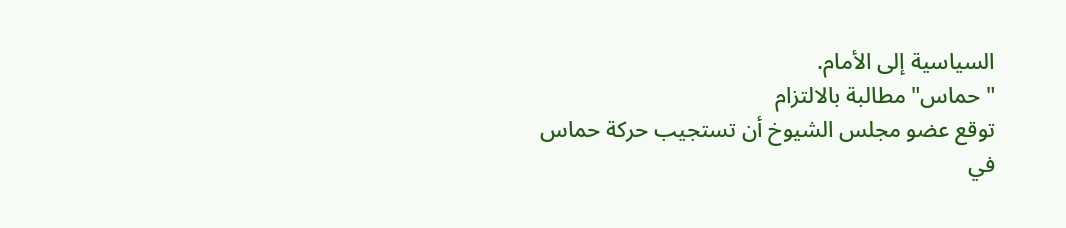السياسية إلى الأمام.
"حماس" مطالبة بالالتزام
توقع عضو مجلس الشيوخ أن تستجيب حركة حماس في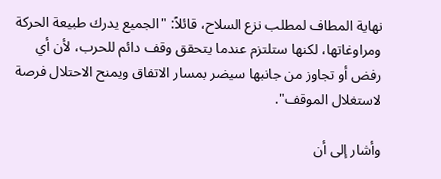نهاية المطاف لمطلب نزع السلاح، قائلاً: "الجميع يدرك طبيعة الحركة ومراوغاتها، لكنها ستلتزم عندما يتحقق وقف دائم للحرب، لأن أي رفض أو تجاوز من جانبها سيضر بمسار الاتفاق ويمنح الاحتلال فرصة لاستغلال الموقف".

وأشار إلى أن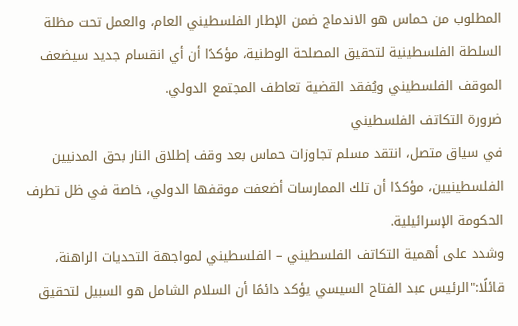المطلوب من حماس هو الاندماج ضمن الإطار الفلسطيني العام، والعمل تحت مظلة السلطة الفلسطينية لتحقيق المصلحة الوطنية، مؤكدًا أن أي انقسام جديد سيضعف الموقف الفلسطيني ويُفقد القضية تعاطف المجتمع الدولي.
ضرورة التكاتف الفلسطيني
في سياق متصل، انتقد مسلم تجاوزات حماس بعد وقف إطلاق النار بحق المدنيين الفلسطينيين، مؤكدًا أن تلك الممارسات أضعفت موقفها الدولي، خاصة في ظل تطرف الحكومة الإسرائيلية.
وشدد على أهمية التكاتف الفلسطيني – الفلسطيني لمواجهة التحديات الراهنة، قائلًا:"الرئيس عبد الفتاح السيسي يؤكد دائمًا أن السلام الشامل هو السبيل لتحقيق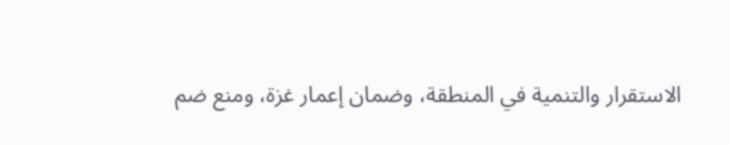الاستقرار والتنمية في المنطقة، وضمان إعمار غزة، ومنع ضم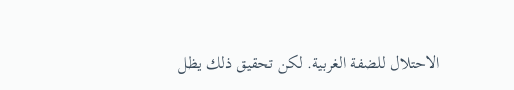الاحتلال للضفة الغربية. لكن تحقيق ذلك يظل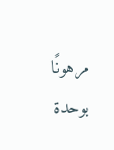مرهونًا بوحدة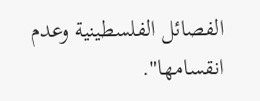الفصائل الفلسطينية وعدم انقسامها".